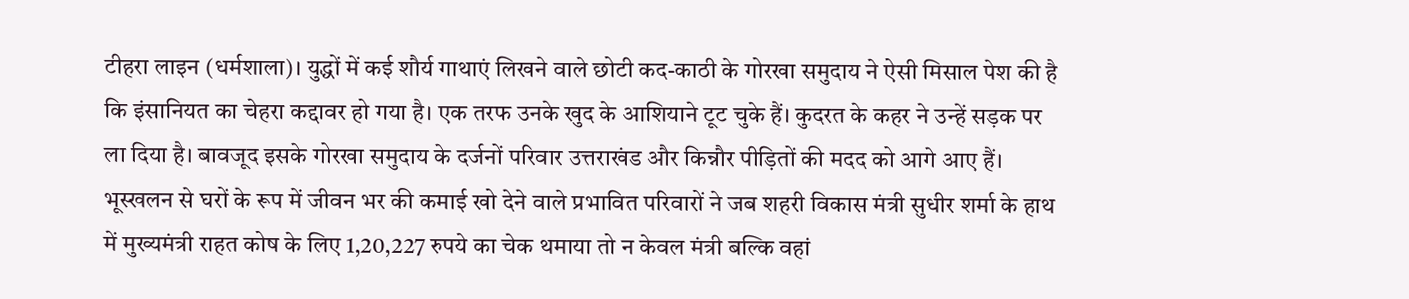टीहरा लाइन (धर्मशाला)। युद्धों में कई शौर्य गाथाएं लिखने वाले छोटी कद-काठी के गोरखा समुदाय ने ऐसी मिसाल पेश की है कि इंसानियत का चेहरा कद्दावर हो गया है। एक तरफ उनके खुद के आशियाने टूट चुके हैं। कुदरत के कहर ने उन्हें सड़क पर ला दिया है। बावजूद इसके गोरखा समुदाय के दर्जनों परिवार उत्तराखंड और किन्नौर पीड़ितों की मदद को आगे आए हैं। भूस्खलन से घरों के रूप में जीवन भर की कमाई खो देने वाले प्रभावित परिवारों ने जब शहरी विकास मंत्री सुधीर शर्मा के हाथ में मुख्यमंत्री राहत कोष के लिए 1,20,227 रुपये का चेक थमाया तो न केवल मंत्री बल्कि वहां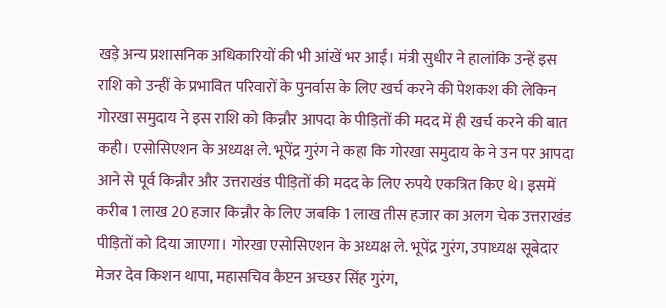खड़े अन्य प्रशासनिक अधिकारियों की भी आंखें भर आईं। मंत्री सुधीर ने हालांकि उन्हें इस राशि को उन्हीं के प्रभावित परिवारों के पुनर्वास के लिए खर्च करने की पेशकश की लेकिन गोरखा समुदाय ने इस राशि को किन्नौर आपदा के पीड़ितों की मदद में ही खर्च करने की बात कही। एसोसिएशन के अध्यक्ष ले. भूपेंद्र गुरंग ने कहा कि गोरखा समुदाय के ने उन पर आपदा आने से पूर्व किन्नौर और उत्तराखंड पीड़ितों की मदद के लिए रुपये एकत्रित किए थे। इसमें करीब 1 लाख 20 हजार किन्नौर के लिए जबकि 1 लाख तीस हजार का अलग चेक उत्तराखंड पीड़ितों को दिया जाएगा। गोरखा एसोसिएशन के अध्यक्ष ले. भूपेंद्र गुरंग, उपाध्यक्ष सूबेदार मेजर देव किशन थापा, महासचिव कैप्टन अच्छर सिंह गुरंग,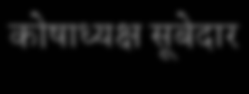कोषाध्यक्ष सूबेदार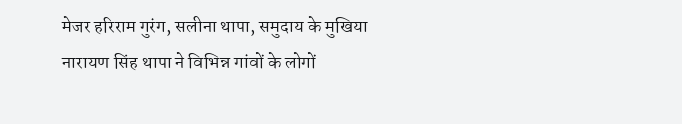मेजर हरिराम गुरंग, सलीना थापा, समुदाय के मुखिया नारायण सिंह थापा ने विभिन्न गांवों के लोगों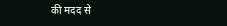की मदद से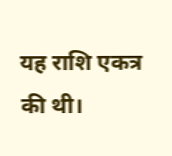यह राशि एकत्र की थी।